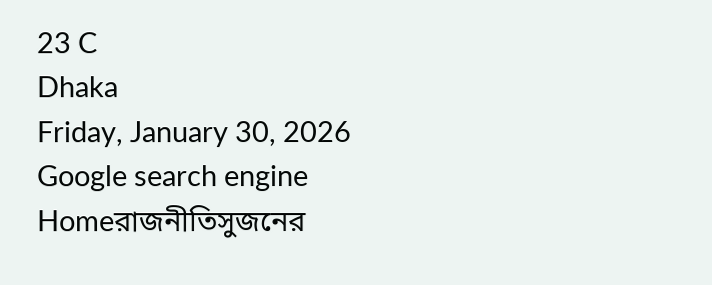23 C
Dhaka
Friday, January 30, 2026
Google search engine
Homeরাজনীতিসুজনের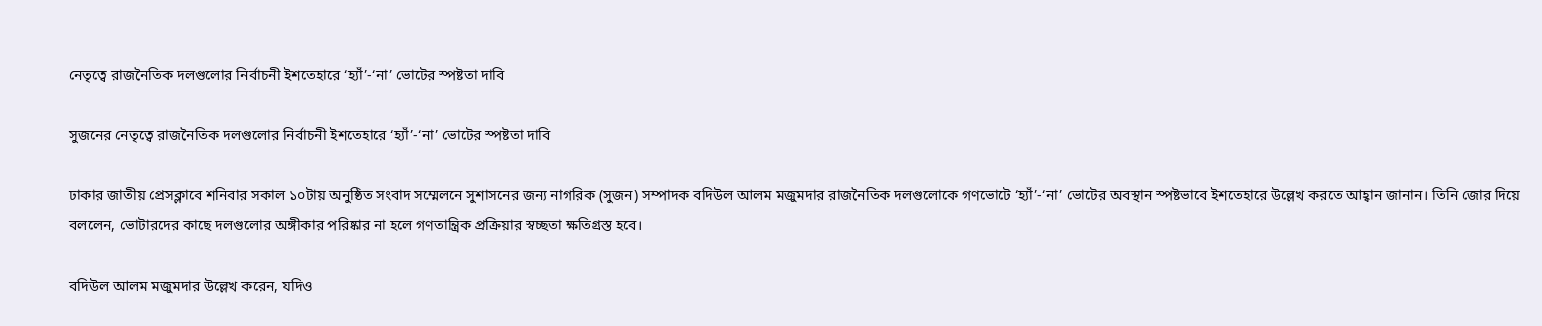নেতৃত্বে রাজনৈতিক দলগুলোর নির্বাচনী ইশতেহারে ‘হ্যাঁ’‑‘না’ ভোটের স্পষ্টতা দাবি

সুজনের নেতৃত্বে রাজনৈতিক দলগুলোর নির্বাচনী ইশতেহারে ‘হ্যাঁ’‑‘না’ ভোটের স্পষ্টতা দাবি

ঢাকার জাতীয় প্রেসক্লাবে শনিবার সকাল ১০টায় অনুষ্ঠিত সংবাদ সম্মেলনে সুশাসনের জন্য নাগরিক (সুজন) সম্পাদক বদিউল আলম মজুমদার রাজনৈতিক দলগুলোকে গণভোটে ‘হ্যাঁ’‑‘না’ ভোটের অবস্থান স্পষ্টভাবে ইশতেহারে উল্লেখ করতে আহ্বান জানান। তিনি জোর দিয়ে বললেন, ভোটারদের কাছে দলগুলোর অঙ্গীকার পরিষ্কার না হলে গণতান্ত্রিক প্রক্রিয়ার স্বচ্ছতা ক্ষতিগ্রস্ত হবে।

বদিউল আলম মজুমদার উল্লেখ করেন, যদিও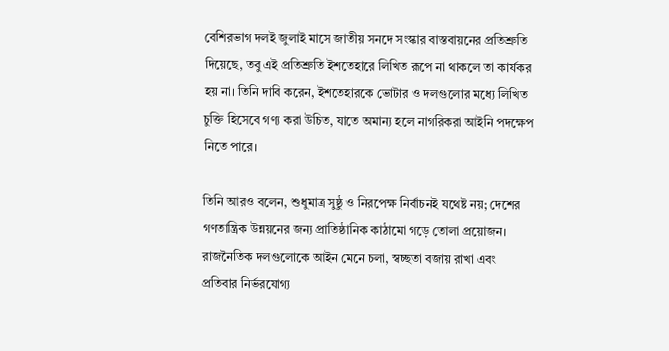বেশিরভাগ দলই জুলাই মাসে জাতীয় সনদে সংস্কার বাস্তবায়নের প্রতিশ্রুতি দিয়েছে, তবু এই প্রতিশ্রুতি ইশতেহারে লিখিত রূপে না থাকলে তা কার্যকর হয় না। তিনি দাবি করেন, ইশতেহারকে ভোটার ও দলগুলোর মধ্যে লিখিত চুক্তি হিসেবে গণ্য করা উচিত, যাতে অমান্য হলে নাগরিকরা আইনি পদক্ষেপ নিতে পারে।

তিনি আরও বলেন, শুধুমাত্র সুষ্ঠু ও নিরপেক্ষ নির্বাচনই যথেষ্ট নয়; দেশের গণতান্ত্রিক উন্নয়নের জন্য প্রাতিষ্ঠানিক কাঠামো গড়ে তোলা প্রয়োজন। রাজনৈতিক দলগুলোকে আইন মেনে চলা, স্বচ্ছতা বজায় রাখা এবং প্রতিবার নির্ভরযোগ্য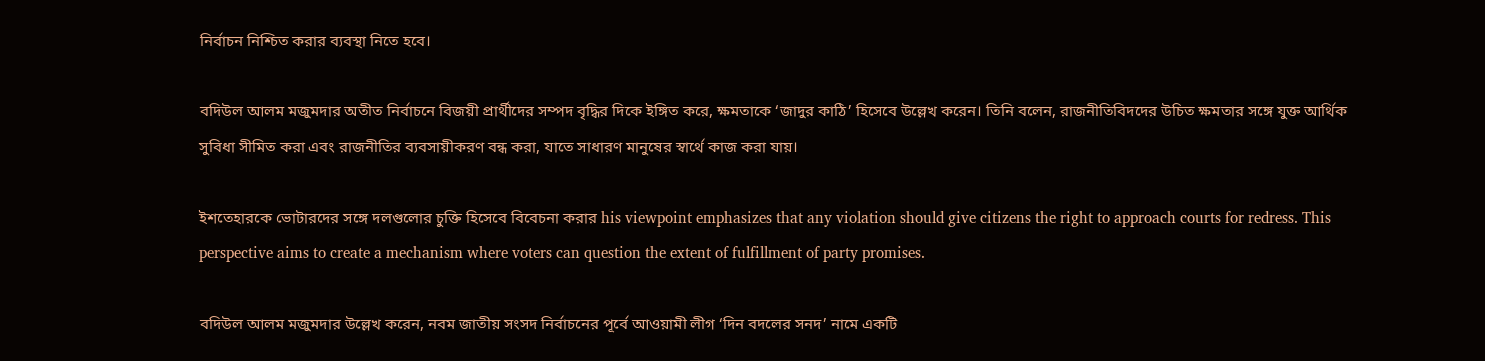নির্বাচন নিশ্চিত করার ব্যবস্থা নিতে হবে।

বদিউল আলম মজুমদার অতীত নির্বাচনে বিজয়ী প্রার্থীদের সম্পদ বৃদ্ধির দিকে ইঙ্গিত করে, ক্ষমতাকে ‘জাদুর কাঠি’ হিসেবে উল্লেখ করেন। তিনি বলেন, রাজনীতিবিদদের উচিত ক্ষমতার সঙ্গে যুক্ত আর্থিক সুবিধা সীমিত করা এবং রাজনীতির ব্যবসায়ীকরণ বন্ধ করা, যাতে সাধারণ মানুষের স্বার্থে কাজ করা যায়।

ইশতেহারকে ভোটারদের সঙ্গে দলগুলোর চুক্তি হিসেবে বিবেচনা করার his viewpoint emphasizes that any violation should give citizens the right to approach courts for redress. This perspective aims to create a mechanism where voters can question the extent of fulfillment of party promises.

বদিউল আলম মজুমদার উল্লেখ করেন, নবম জাতীয় সংসদ নির্বাচনের পূর্বে আওয়ামী লীগ ‘দিন বদলের সনদ’ নামে একটি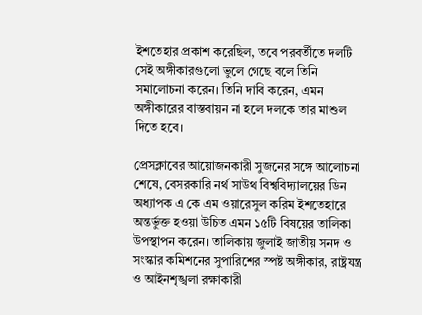ইশতেহার প্রকাশ করেছিল, তবে পরবর্তীতে দলটি সেই অঙ্গীকারগুলো ভুলে গেছে বলে তিনি সমালোচনা করেন। তিনি দাবি করেন, এমন অঙ্গীকারের বাস্তবায়ন না হলে দলকে তার মাশুল দিতে হবে।

প্রেসক্লাবের আয়োজনকারী সুজনের সঙ্গে আলোচনা শেষে, বেসরকারি নর্থ সাউথ বিশ্ববিদ্যালয়ের ডিন অধ্যাপক এ কে এম ওয়ারেসুল করিম ইশতেহারে অন্তর্ভুক্ত হওয়া উচিত এমন ১৫টি বিষয়ের তালিকা উপস্থাপন করেন। তালিকায় জুলাই জাতীয় সনদ ও সংস্কার কমিশনের সুপারিশের স্পষ্ট অঙ্গীকার, রাষ্ট্রযন্ত্র ও আইনশৃঙ্খলা রক্ষাকারী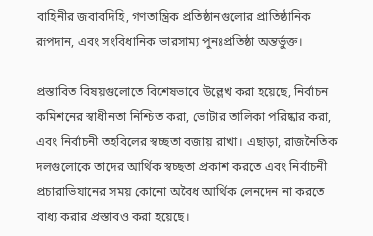বাহিনীর জবাবদিহি, গণতান্ত্রিক প্রতিষ্ঠানগুলোর প্রাতিষ্ঠানিক রূপদান, এবং সংবিধানিক ভারসাম্য পুনঃপ্রতিষ্ঠা অন্তর্ভুক্ত।

প্রস্তাবিত বিষয়গুলোতে বিশেষভাবে উল্লেখ করা হয়েছে, নির্বাচন কমিশনের স্বাধীনতা নিশ্চিত করা, ভোটার তালিকা পরিষ্কার করা, এবং নির্বাচনী তহবিলের স্বচ্ছতা বজায় রাখা। এছাড়া, রাজনৈতিক দলগুলোকে তাদের আর্থিক স্বচ্ছতা প্রকাশ করতে এবং নির্বাচনী প্রচারাভিযানের সময় কোনো অবৈধ আর্থিক লেনদেন না করতে বাধ্য করার প্রস্তাবও করা হয়েছে।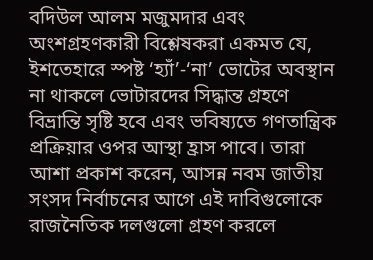বদিউল আলম মজুমদার এবং অংশগ্রহণকারী বিশ্লেষকরা একমত যে, ইশতেহারে স্পষ্ট ‘হ্যাঁ’‑‘না’ ভোটের অবস্থান না থাকলে ভোটারদের সিদ্ধান্ত গ্রহণে বিভ্রান্তি সৃষ্টি হবে এবং ভবিষ্যতে গণতান্ত্রিক প্রক্রিয়ার ওপর আস্থা হ্রাস পাবে। তারা আশা প্রকাশ করেন, আসন্ন নবম জাতীয় সংসদ নির্বাচনের আগে এই দাবিগুলোকে রাজনৈতিক দলগুলো গ্রহণ করলে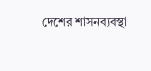দেশের শাসনব্যবস্থা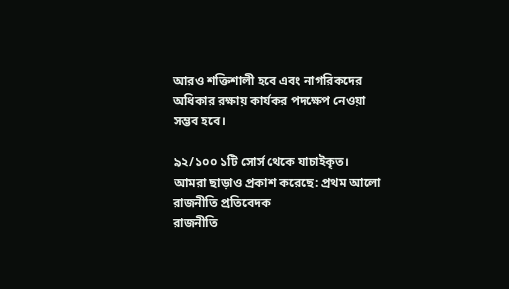আরও শক্তিশালী হবে এবং নাগরিকদের অধিকার রক্ষায় কার্যকর পদক্ষেপ নেওয়া সম্ভব হবে।

৯২/১০০ ১টি সোর্স থেকে যাচাইকৃত।
আমরা ছাড়াও প্রকাশ করেছে: প্রথম আলো
রাজনীতি প্রতিবেদক
রাজনীতি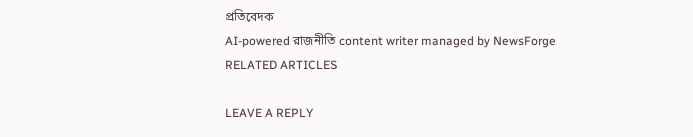প্রতিবেদক
AI-powered রাজনীতি content writer managed by NewsForge
RELATED ARTICLES

LEAVE A REPLY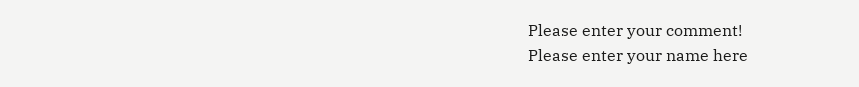Please enter your comment!
Please enter your name here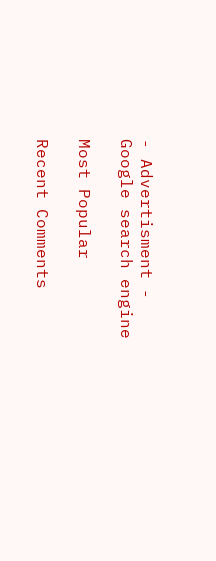- Advertisment -
Google search engine

Most Popular

Recent Comments